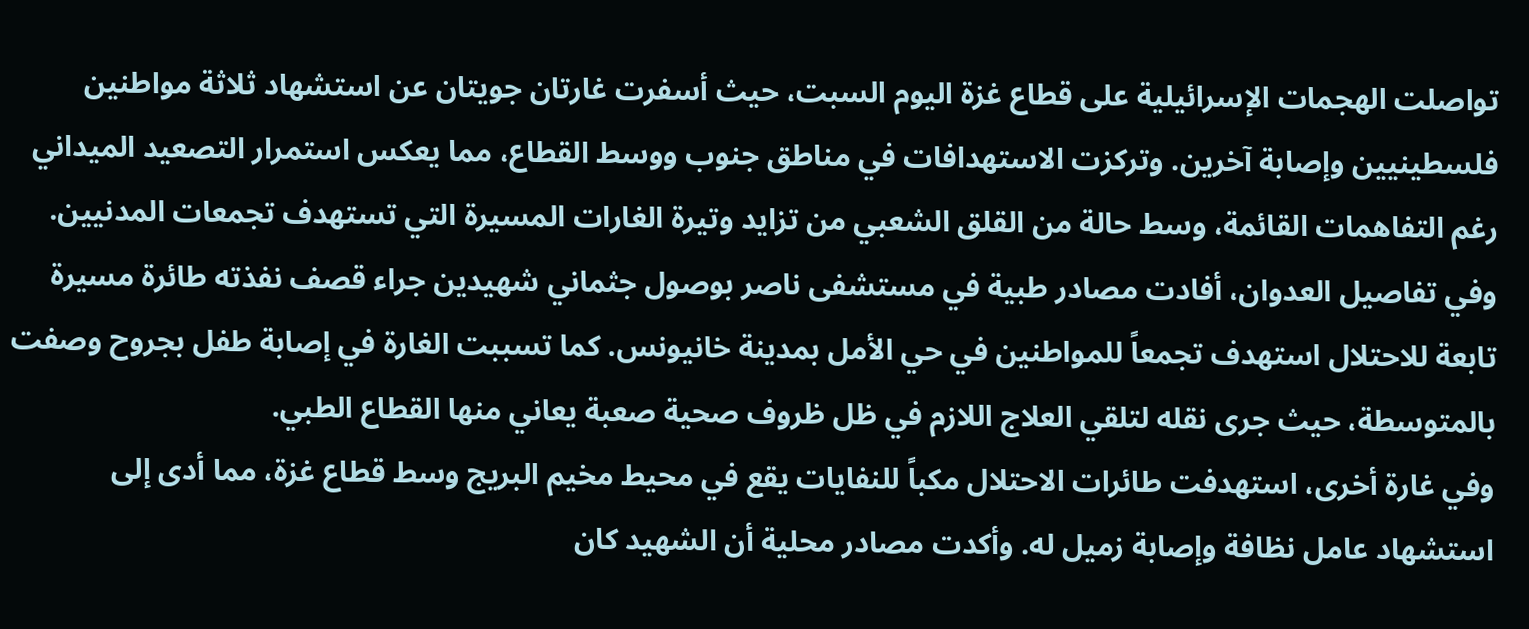تواصلت الهجمات الإسرائيلية على قطاع غزة اليوم السبت، حيث أسفرت غارتان جويتان عن استشهاد ثلاثة مواطنين فلسطينيين وإصابة آخرين. وتركزت الاستهدافات في مناطق جنوب ووسط القطاع، مما يعكس استمرار التصعيد الميداني رغم التفاهمات القائمة، وسط حالة من القلق الشعبي من تزايد وتيرة الغارات المسيرة التي تستهدف تجمعات المدنيين.
وفي تفاصيل العدوان، أفادت مصادر طبية في مستشفى ناصر بوصول جثماني شهيدين جراء قصف نفذته طائرة مسيرة تابعة للاحتلال استهدف تجمعاً للمواطنين في حي الأمل بمدينة خانيونس. كما تسببت الغارة في إصابة طفل بجروح وصفت بالمتوسطة، حيث جرى نقله لتلقي العلاج اللازم في ظل ظروف صحية صعبة يعاني منها القطاع الطبي.
وفي غارة أخرى، استهدفت طائرات الاحتلال مكباً للنفايات يقع في محيط مخيم البريج وسط قطاع غزة، مما أدى إلى استشهاد عامل نظافة وإصابة زميل له. وأكدت مصادر محلية أن الشهيد كان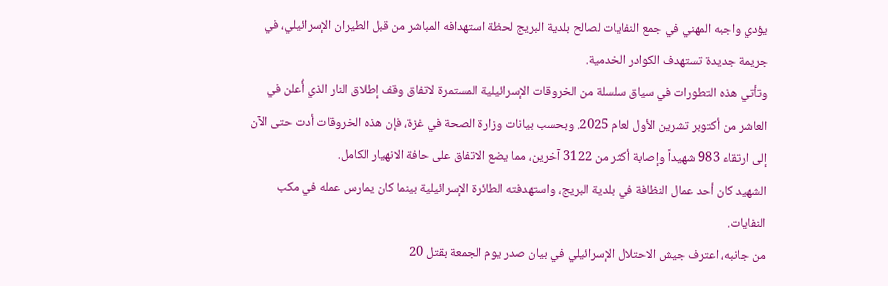يؤدي واجبه المهني في جمع النفايات لصالح بلدية البريج لحظة استهدافه المباشر من قبل الطيران الإسرائيلي، في جريمة جديدة تستهدف الكوادر الخدمية.
وتأتي هذه التطورات في سياق سلسلة من الخروقات الإسرائيلية المستمرة لاتفاق وقف إطلاق النار الذي أُعلن في العاشر من أكتوبر تشرين الأول لعام 2025. وبحسب بيانات وزارة الصحة في غزة، فإن هذه الخروقات أدت حتى الآن إلى ارتقاء 983 شهيداً وإصابة أكثر من 3122 آخرين، مما يضع الاتفاق على حافة الانهيار الكامل.
الشهيد كان أحد عمال النظافة في بلدية البريج، واستهدفته الطائرة الإسرائيلية بينما كان يمارس عمله في مكب النفايات.
من جانبه، اعترف جيش الاحتلال الإسرائيلي في بيان صدر يوم الجمعة بقتل 20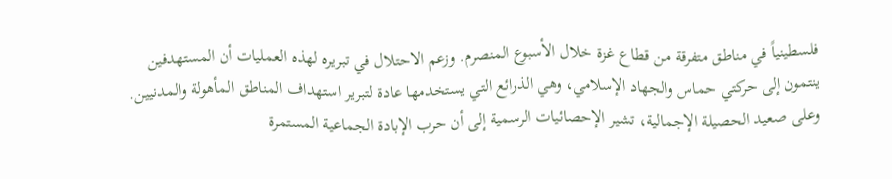فلسطينياً في مناطق متفرقة من قطاع غزة خلال الأسبوع المنصرم. وزعم الاحتلال في تبريره لهذه العمليات أن المستهدفين ينتمون إلى حركتي حماس والجهاد الإسلامي، وهي الذرائع التي يستخدمها عادة لتبرير استهداف المناطق المأهولة والمدنيين.
وعلى صعيد الحصيلة الإجمالية، تشير الإحصائيات الرسمية إلى أن حرب الإبادة الجماعية المستمرة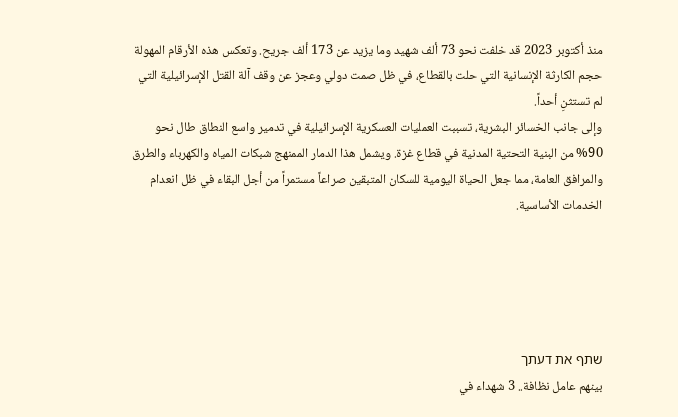منذ أكتوبر 2023 قد خلفت نحو 73 ألف شهيد وما يزيد عن 173 ألف جريح. وتعكس هذه الأرقام المهولة حجم الكارثة الإنسانية التي حلت بالقطاع، في ظل صمت دولي وعجز عن وقف آلة القتل الإسرائيلية التي لم تستثنِ أحداً.
وإلى جانب الخسائر البشرية، تسببت العمليات العسكرية الإسرائيلية في تدمير واسع النطاق طال نحو 90% من البنية التحتية المدنية في قطاع غزة. ويشمل هذا الدمار الممنهج شبكات المياه والكهرباء والطرق والمرافق العامة، مما جعل الحياة اليومية للسكان المتبقين صراعاً مستمراً من أجل البقاء في ظل انعدام الخدمات الأساسية.





שתף את דעתך
بينهم عامل نظافة.. 3 شهداء في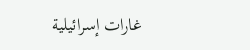غارات إسرائيلية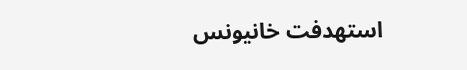استهدفت خانيونس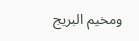ومخيم البريج